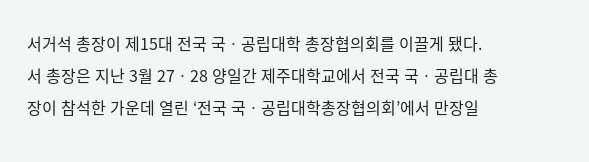서거석 총장이 제15대 전국 국ㆍ공립대학 총장협의회를 이끌게 됐다.
서 총장은 지난 3월 27ㆍ28 양일간 제주대학교에서 전국 국ㆍ공립대 총장이 참석한 가운데 열린 ‘전국 국ㆍ공립대학총장협의회’에서 만장일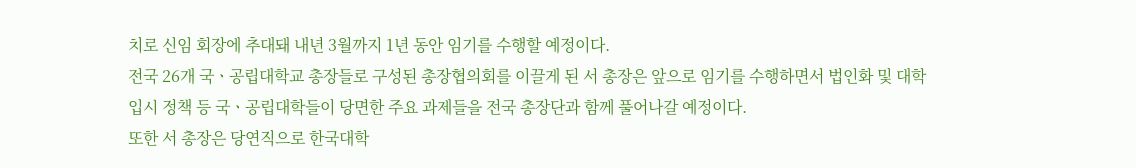치로 신임 회장에 추대돼 내년 3월까지 1년 동안 임기를 수행할 예정이다.
전국 26개 국ㆍ공립대학교 총장들로 구성된 총장협의회를 이끌게 된 서 총장은 앞으로 임기를 수행하면서 법인화 및 대학입시 정책 등 국ㆍ공립대학들이 당면한 주요 과제들을 전국 총장단과 함께 풀어나갈 예정이다.
또한 서 총장은 당연직으로 한국대학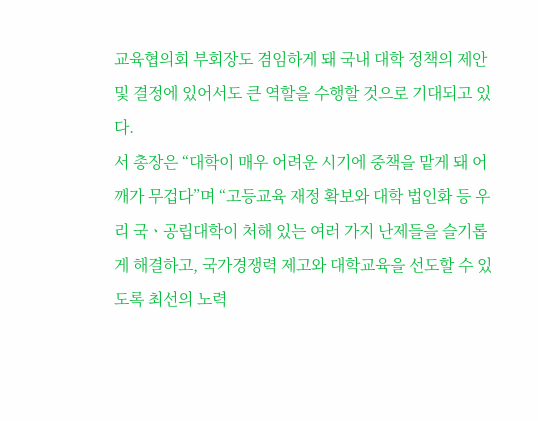교육협의회 부회장도 겸임하게 돼 국내 대학 정책의 제안 및 결정에 있어서도 큰 역할을 수행할 것으로 기대되고 있다.
서 총장은 “대학이 매우 어려운 시기에 중책을 맡게 돼 어깨가 무겁다”며 “고등교육 재정 확보와 대학 법인화 등 우리 국ㆍ공립대학이 처해 있는 여러 가지 난제들을 슬기롭게 해결하고, 국가경쟁력 제고와 대학교육을 선도할 수 있도록 최선의 노력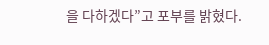을 다하겠다”고 포부를 밝혔다.